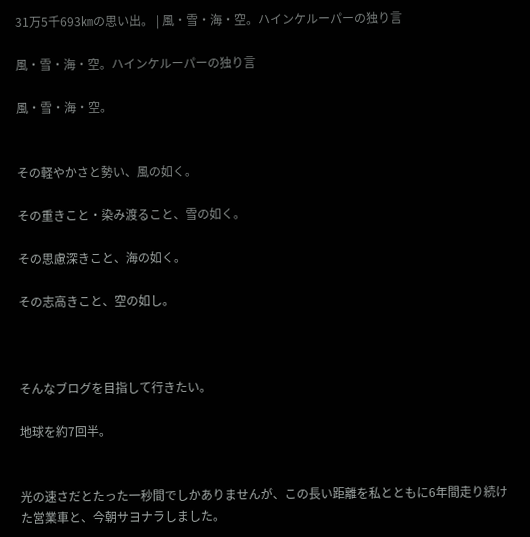31万5千693㎞の思い出。 | 風・雪・海・空。ハインケルーパーの独り言

風・雪・海・空。ハインケルーパーの独り言

風・雪・海・空。


その軽やかさと勢い、風の如く。

その重きこと・染み渡ること、雪の如く。

その思慮深きこと、海の如く。

その志高きこと、空の如し。



そんなブログを目指して行きたい。

地球を約7回半。


光の速さだとたった一秒間でしかありませんが、この長い距離を私とともに6年間走り続けた営業車と、今朝サヨナラしました。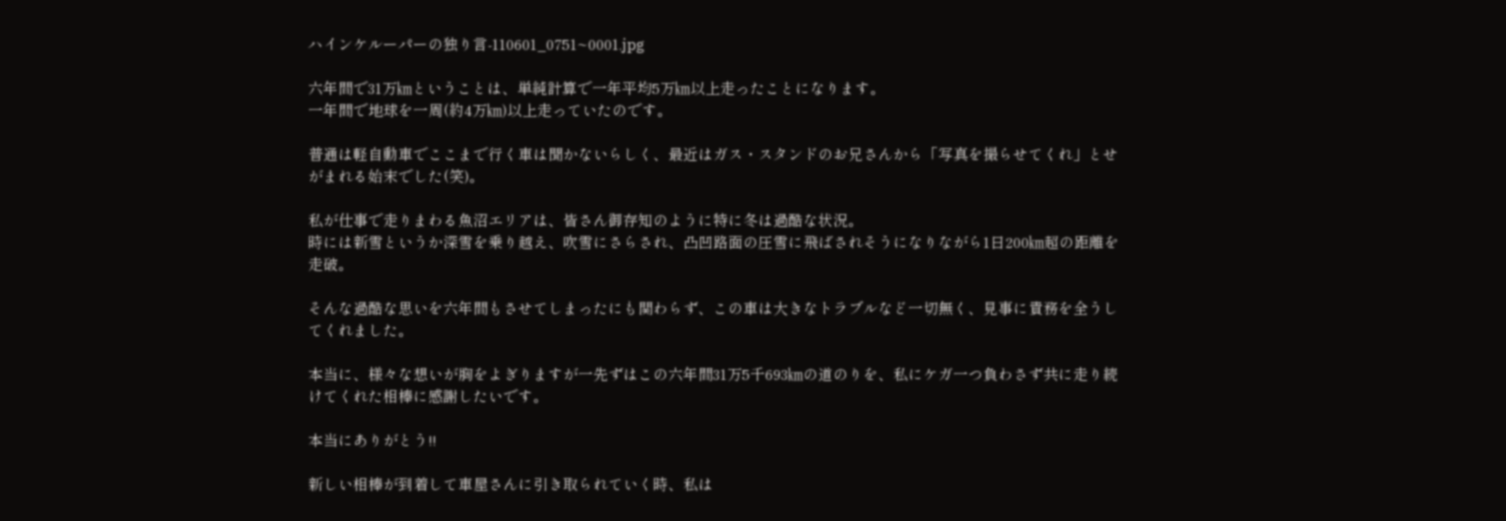ハインケルーパーの独り言-110601_0751~0001.jpg

六年間で31万㎞ということは、単純計算で一年平均5万㎞以上走ったことになります。
一年間で地球を一周(約4万㎞)以上走っていたのです。

普通は軽自動車でここまで行く車は聞かないらしく、最近はガス・スタンドのお兄さんから「写真を撮らせてくれ」とせがまれる始末でした(笑)。

私が仕事で走りまわる魚沼エリアは、皆さん御存知のように特に冬は過酷な状況。
時には新雪というか深雪を乗り越え、吹雪にさらされ、凸凹路面の圧雪に飛ばされそうになりながら1日200㎞超の距離を走破。

そんな過酷な思いを六年間もさせてしまったにも関わらず、この車は大きなトラブルなど一切無く、見事に責務を全うしてくれました。

本当に、様々な想いが胸をよぎりますが一先ずはこの六年間31万5千693㎞の道のりを、私にケガ一つ負わさず共に走り続けてくれた相棒に感謝したいです。

本当にありがとう!!

新しい相棒が到着して車屋さんに引き取られていく時、私は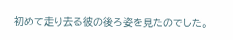初めて走り去る彼の後ろ姿を見たのでした。